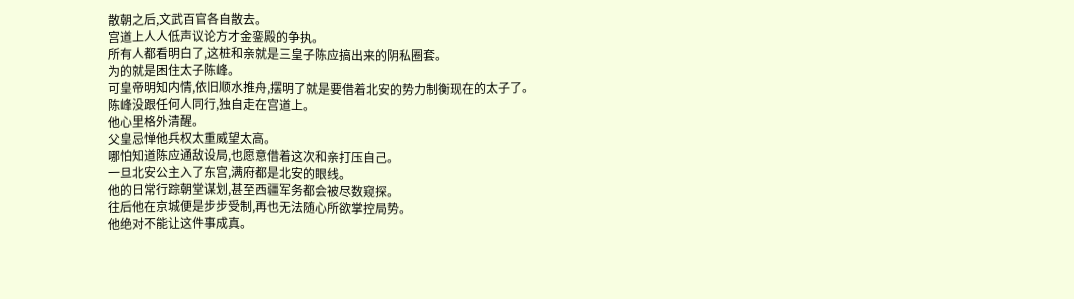散朝之后,文武百官各自散去。
宫道上人人低声议论方才金銮殿的争执。
所有人都看明白了,这桩和亲就是三皇子陈应搞出来的阴私圈套。
为的就是困住太子陈峰。
可皇帝明知内情,依旧顺水推舟,摆明了就是要借着北安的势力制衡现在的太子了。
陈峰没跟任何人同行,独自走在宫道上。
他心里格外清醒。
父皇忌惮他兵权太重威望太高。
哪怕知道陈应通敌设局,也愿意借着这次和亲打压自己。
一旦北安公主入了东宫,满府都是北安的眼线。
他的日常行踪朝堂谋划,甚至西疆军务都会被尽数窥探。
往后他在京城便是步步受制,再也无法随心所欲掌控局势。
他绝对不能让这件事成真。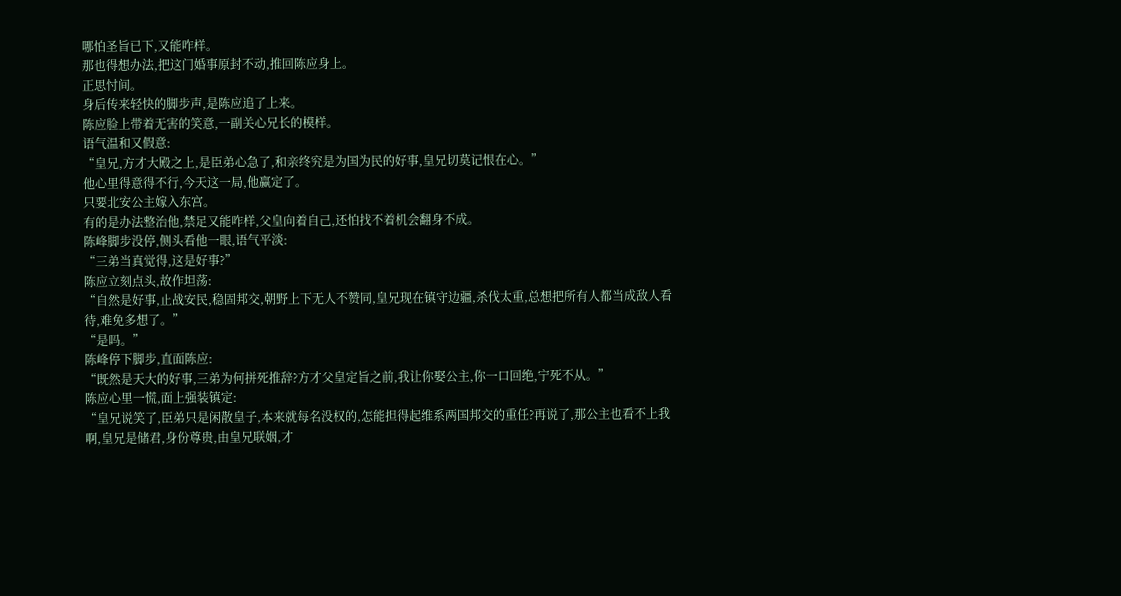哪怕圣旨已下,又能咋样。
那也得想办法,把这门婚事原封不动,推回陈应身上。
正思忖间。
身后传来轻快的脚步声,是陈应追了上来。
陈应脸上带着无害的笑意,一副关心兄长的模样。
语气温和又假意:
“皇兄,方才大殿之上,是臣弟心急了,和亲终究是为国为民的好事,皇兄切莫记恨在心。”
他心里得意得不行,今天这一局,他赢定了。
只要北安公主嫁入东宫。
有的是办法整治他,禁足又能咋样,父皇向着自己,还怕找不着机会翻身不成。
陈峰脚步没停,侧头看他一眼,语气平淡:
“三弟当真觉得,这是好事?”
陈应立刻点头,故作坦荡:
“自然是好事,止战安民,稳固邦交,朝野上下无人不赞同,皇兄现在镇守边疆,杀伐太重,总想把所有人都当成敌人看待,难免多想了。”
“是吗。”
陈峰停下脚步,直面陈应:
“既然是天大的好事,三弟为何拼死推辞?方才父皇定旨之前,我让你娶公主,你一口回绝,宁死不从。”
陈应心里一慌,面上强装镇定:
“皇兄说笑了,臣弟只是闲散皇子,本来就每名没权的,怎能担得起维系两国邦交的重任?再说了,那公主也看不上我啊,皇兄是储君,身份尊贵,由皇兄联姻,才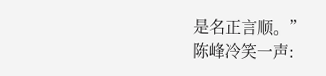是名正言顺。”
陈峰冷笑一声: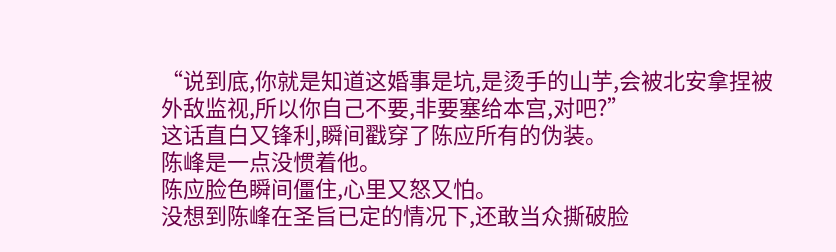“说到底,你就是知道这婚事是坑,是烫手的山芋,会被北安拿捏被外敌监视,所以你自己不要,非要塞给本宫,对吧?”
这话直白又锋利,瞬间戳穿了陈应所有的伪装。
陈峰是一点没惯着他。
陈应脸色瞬间僵住,心里又怒又怕。
没想到陈峰在圣旨已定的情况下,还敢当众撕破脸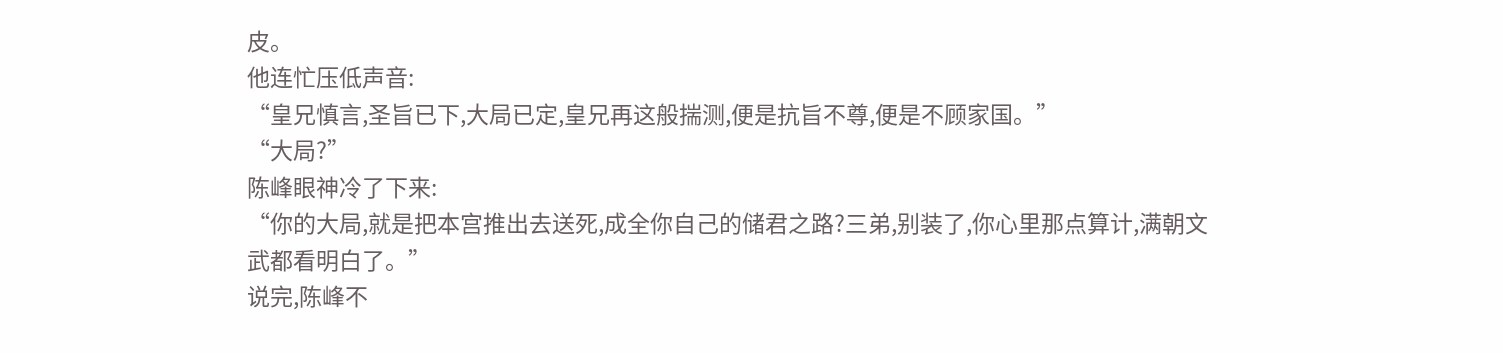皮。
他连忙压低声音:
“皇兄慎言,圣旨已下,大局已定,皇兄再这般揣测,便是抗旨不尊,便是不顾家国。”
“大局?”
陈峰眼神冷了下来:
“你的大局,就是把本宫推出去送死,成全你自己的储君之路?三弟,别装了,你心里那点算计,满朝文武都看明白了。”
说完,陈峰不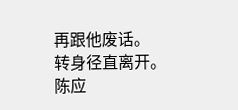再跟他废话。
转身径直离开。
陈应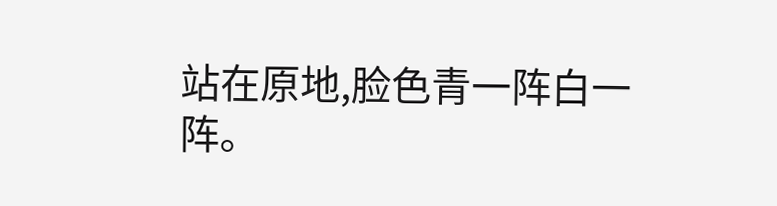站在原地,脸色青一阵白一阵。